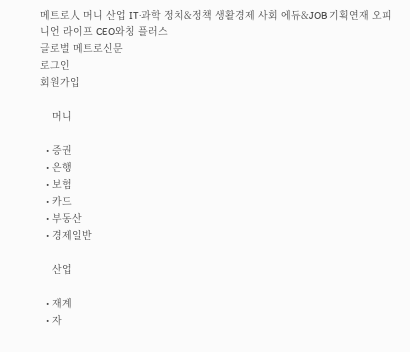메트로人 머니 산업 IT·과학 정치&정책 생활경제 사회 에듀&JOB 기획연재 오피니언 라이프 CEO와칭 플러스
글로벌 메트로신문
로그인
회원가입

    머니

  • 증권
  • 은행
  • 보험
  • 카드
  • 부동산
  • 경제일반

    산업

  • 재계
  • 자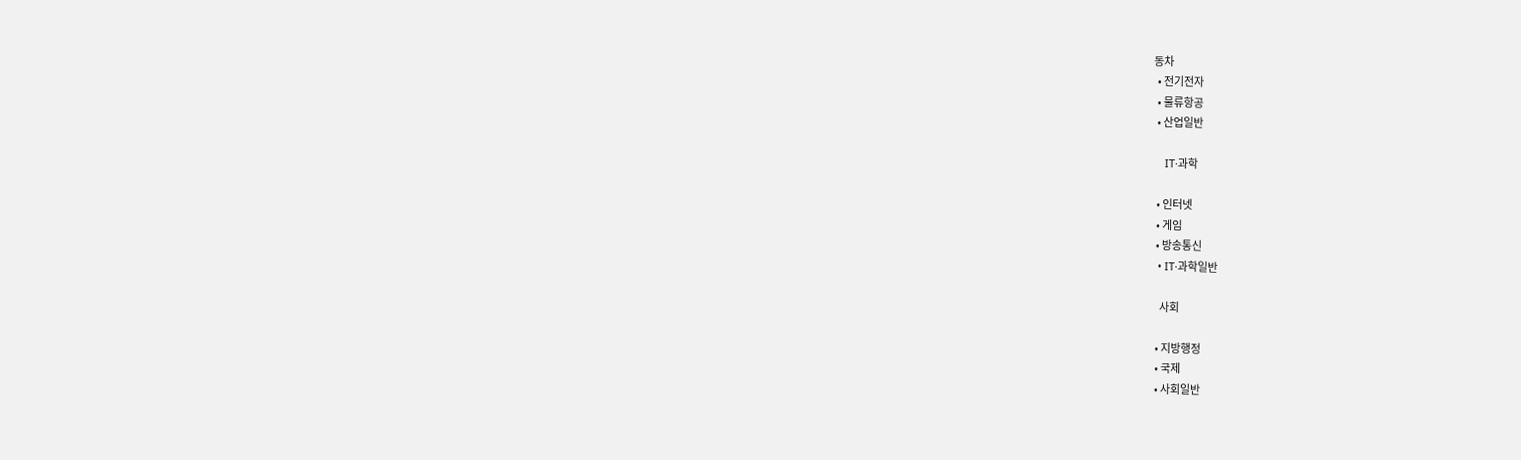동차
  • 전기전자
  • 물류항공
  • 산업일반

    IT·과학

  • 인터넷
  • 게임
  • 방송통신
  • IT·과학일반

    사회

  • 지방행정
  • 국제
  • 사회일반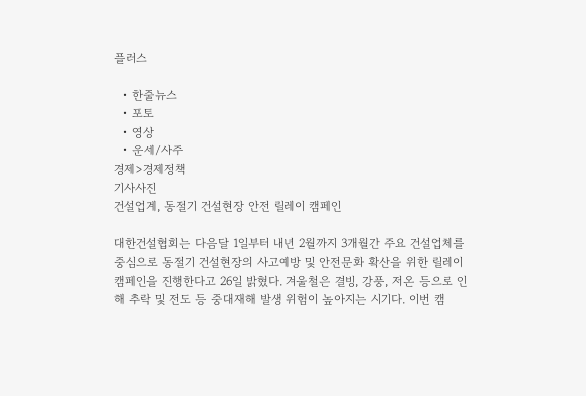플러스

  • 한줄뉴스
  • 포토
  • 영상
  • 운세/사주
경제>경제정책
기사사진
건설업계, 동절기 건설현장 안전 릴레이 캠페인

대한건설협회는 다음달 1일부터 내년 2월까지 3개월간 주요 건설업체를 중심으로 동절기 건설현장의 사고예방 및 안전문화 확산을 위한 릴레이 캠페인을 진행한다고 26일 밝혔다. 겨울철은 결빙, 강풍, 저온 등으로 인해 추락 및 전도 등 중대재해 발생 위험이 높아지는 시기다. 이번 캠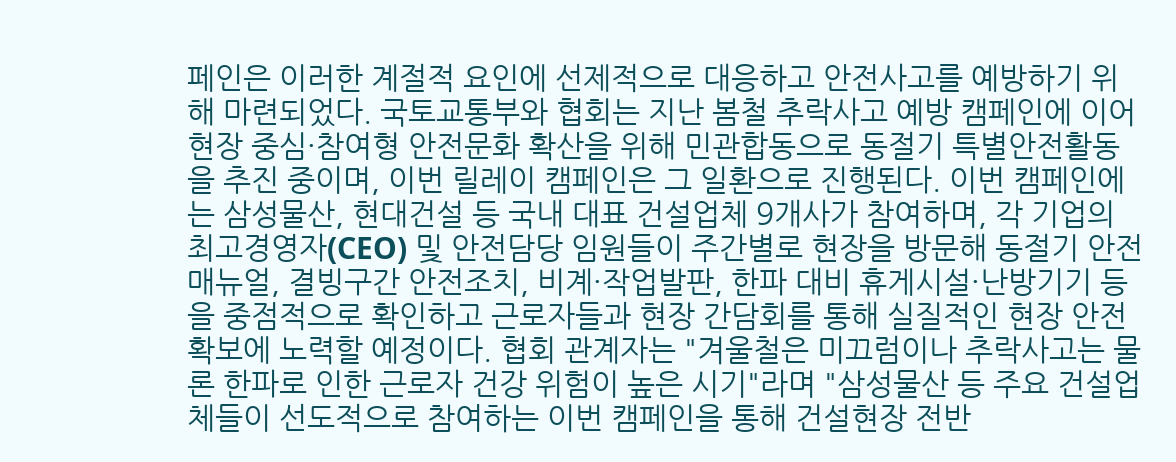페인은 이러한 계절적 요인에 선제적으로 대응하고 안전사고를 예방하기 위해 마련되었다. 국토교통부와 협회는 지난 봄철 추락사고 예방 캠페인에 이어 현장 중심·참여형 안전문화 확산을 위해 민관합동으로 동절기 특별안전활동을 추진 중이며, 이번 릴레이 캠페인은 그 일환으로 진행된다. 이번 캠페인에는 삼성물산, 현대건설 등 국내 대표 건설업체 9개사가 참여하며, 각 기업의 최고경영자(CEO) 및 안전담당 임원들이 주간별로 현장을 방문해 동절기 안전매뉴얼, 결빙구간 안전조치, 비계·작업발판, 한파 대비 휴게시설·난방기기 등을 중점적으로 확인하고 근로자들과 현장 간담회를 통해 실질적인 현장 안전확보에 노력할 예정이다. 협회 관계자는 "겨울철은 미끄럼이나 추락사고는 물론 한파로 인한 근로자 건강 위험이 높은 시기"라며 "삼성물산 등 주요 건설업체들이 선도적으로 참여하는 이번 캠페인을 통해 건설현장 전반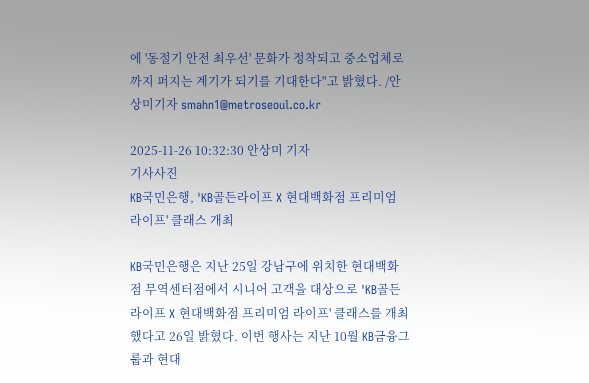에 '동절기 안전 최우선' 문화가 정착되고 중소업체로까지 퍼지는 계기가 되기를 기대한다"고 밝혔다. /안상미기자 smahn1@metroseoul.co.kr

2025-11-26 10:32:30 안상미 기자
기사사진
KB국민은행, 'KB골든라이프 X 현대백화점 프리미엄 라이프' 클래스 개최

KB국민은행은 지난 25일 강남구에 위치한 현대백화점 무역센터점에서 시니어 고객을 대상으로 'KB골든라이프 X 현대백화점 프리미엄 라이프' 클래스를 개최했다고 26일 밝혔다. 이번 행사는 지난 10월 KB금융그룹과 현대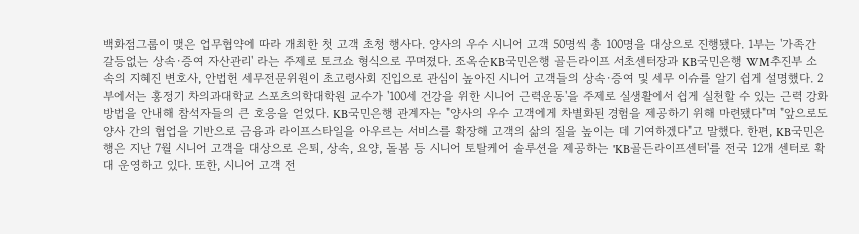백화점그룹이 맺은 업무협약에 따라 개최한 첫 고객 초청 행사다. 양사의 우수 시니어 고객 50명씩 총 100명을 대상으로 진행됐다. 1부는 '가족간 갈등없는 상속·증여 자산관리' 라는 주제로 토크쇼 형식으로 꾸며졌다. 조옥순KB국민은행 골든라이프 서초센터장과 KB국민은행 WM추진부 소속의 지혜진 변호사, 안법헌 세무전문위원이 초고령사회 진입으로 관심이 높아진 시니어 고객들의 상속·증여 및 세무 이슈를 알기 쉽게 설명했다. 2부에서는 홍정기 차의과대학교 스포츠의학대학원 교수가 '100세 건강을 위한 시니어 근력운동'을 주제로 실생활에서 쉽게 실천할 수 있는 근력 강화 방법을 안내해 참석자들의 큰 호응을 얻었다. KB국민은행 관계자는 "양사의 우수 고객에게 차별화된 경험을 제공하기 위해 마련됐다"며 "앞으로도 양사 간의 협업을 기반으로 금융과 라이프스타일을 아우르는 서비스를 확장해 고객의 삶의 질을 높이는 데 기여하겠다"고 말했다. 한편, KB국민은행은 지난 7월 시니어 고객을 대상으로 은퇴, 상속, 요양, 돌봄 등 시니어 토탈케어 솔루션을 제공하는 'KB골든라이프센터'를 전국 12개 센터로 확대 운영하고 있다. 또한, 시니어 고객 전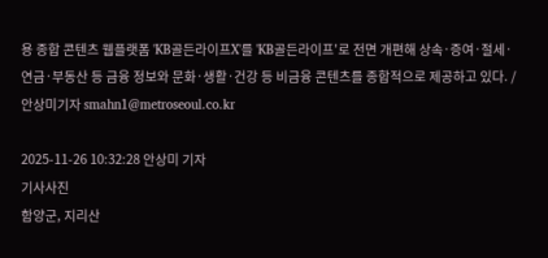용 종합 콘텐츠 웹플랫폼 'KB골든라이프X'를 'KB골든라이프'로 전면 개편해 상속·증여·절세·연금·부동산 등 금융 정보와 문화·생활·건강 등 비금융 콘텐츠를 종합적으로 제공하고 있다. /안상미기자 smahn1@metroseoul.co.kr

2025-11-26 10:32:28 안상미 기자
기사사진
함양군, 지리산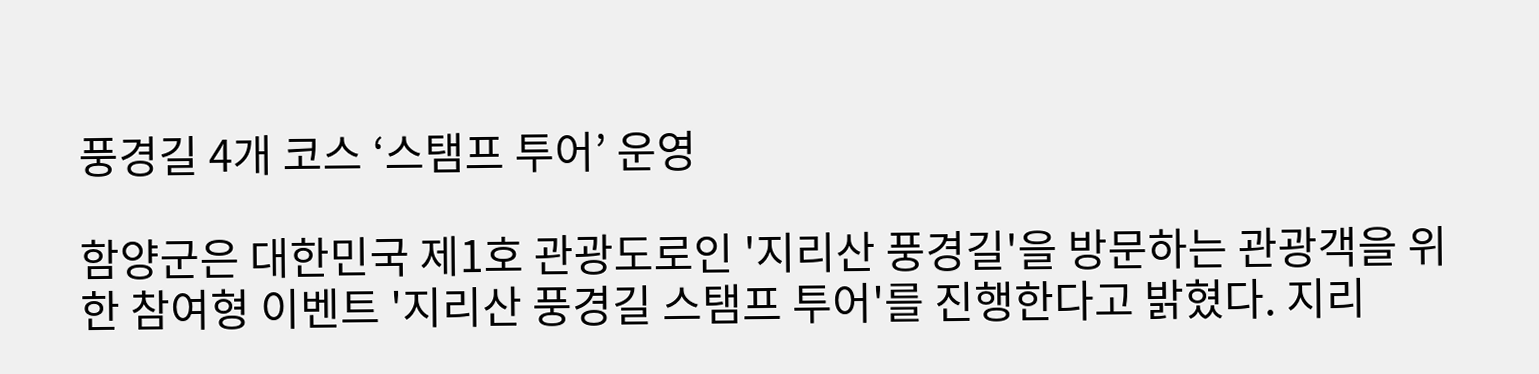풍경길 4개 코스 ‘스탬프 투어’ 운영

함양군은 대한민국 제1호 관광도로인 '지리산 풍경길'을 방문하는 관광객을 위한 참여형 이벤트 '지리산 풍경길 스탬프 투어'를 진행한다고 밝혔다. 지리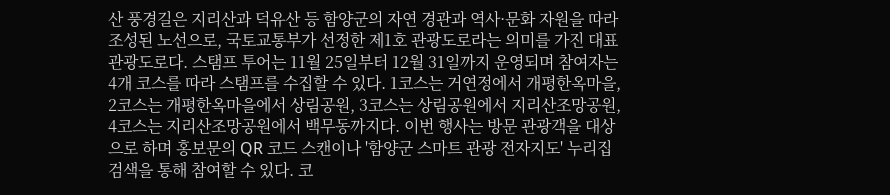산 풍경길은 지리산과 덕유산 등 함양군의 자연 경관과 역사·문화 자원을 따라 조성된 노선으로, 국토교통부가 선정한 제1호 관광도로라는 의미를 가진 대표 관광도로다. 스탬프 투어는 11월 25일부터 12월 31일까지 운영되며 참여자는 4개 코스를 따라 스탬프를 수집할 수 있다. 1코스는 거연정에서 개평한옥마을, 2코스는 개평한옥마을에서 상림공원, 3코스는 상림공원에서 지리산조망공원, 4코스는 지리산조망공원에서 백무동까지다. 이번 행사는 방문 관광객을 대상으로 하며 홍보문의 QR 코드 스캔이나 '함양군 스마트 관광 전자지도' 누리집 검색을 통해 참여할 수 있다. 코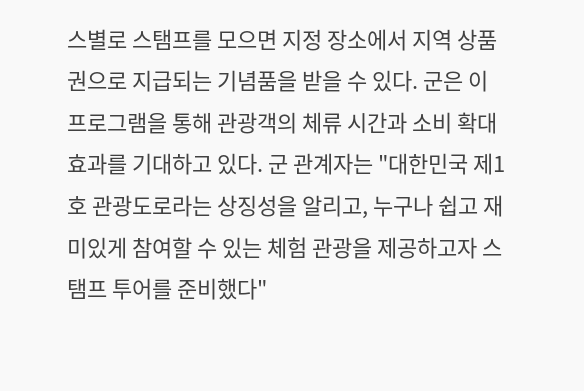스별로 스탬프를 모으면 지정 장소에서 지역 상품권으로 지급되는 기념품을 받을 수 있다. 군은 이 프로그램을 통해 관광객의 체류 시간과 소비 확대 효과를 기대하고 있다. 군 관계자는 "대한민국 제1호 관광도로라는 상징성을 알리고, 누구나 쉽고 재미있게 참여할 수 있는 체험 관광을 제공하고자 스탬프 투어를 준비했다"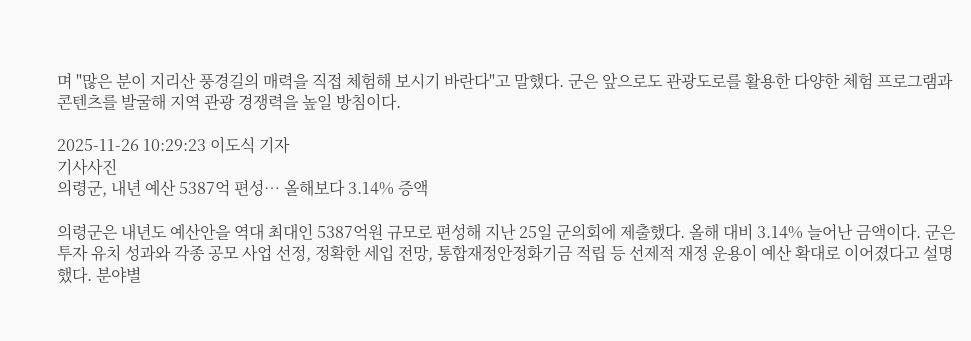며 "많은 분이 지리산 풍경길의 매력을 직접 체험해 보시기 바란다"고 말했다. 군은 앞으로도 관광도로를 활용한 다양한 체험 프로그램과 콘텐츠를 발굴해 지역 관광 경쟁력을 높일 방침이다.

2025-11-26 10:29:23 이도식 기자
기사사진
의령군, 내년 예산 5387억 편성… 올해보다 3.14% 증액

의령군은 내년도 예산안을 역대 최대인 5387억원 규모로 편성해 지난 25일 군의회에 제출했다. 올해 대비 3.14% 늘어난 금액이다. 군은 투자 유치 성과와 각종 공모 사업 선정, 정확한 세입 전망, 통합재정안정화기금 적립 등 선제적 재정 운용이 예산 확대로 이어졌다고 설명했다. 분야별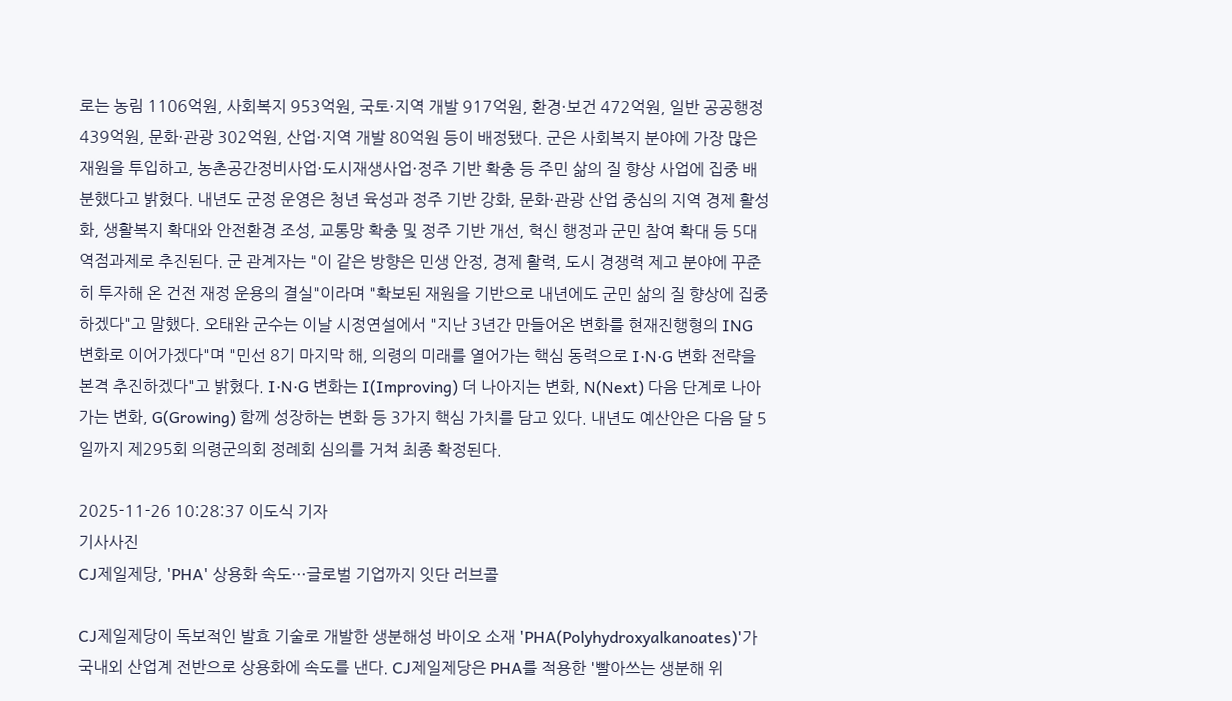로는 농림 1106억원, 사회복지 953억원, 국토·지역 개발 917억원, 환경·보건 472억원, 일반 공공행정 439억원, 문화·관광 302억원, 산업·지역 개발 80억원 등이 배정됐다. 군은 사회복지 분야에 가장 많은 재원을 투입하고, 농촌공간정비사업·도시재생사업·정주 기반 확충 등 주민 삶의 질 향상 사업에 집중 배분했다고 밝혔다. 내년도 군정 운영은 청년 육성과 정주 기반 강화, 문화·관광 산업 중심의 지역 경제 활성화, 생활복지 확대와 안전환경 조성, 교통망 확충 및 정주 기반 개선, 혁신 행정과 군민 참여 확대 등 5대 역점과제로 추진된다. 군 관계자는 "이 같은 방향은 민생 안정, 경제 활력, 도시 경쟁력 제고 분야에 꾸준히 투자해 온 건전 재정 운용의 결실"이라며 "확보된 재원을 기반으로 내년에도 군민 삶의 질 향상에 집중하겠다"고 말했다. 오태완 군수는 이날 시정연설에서 "지난 3년간 만들어온 변화를 현재진행형의 ING 변화로 이어가겠다"며 "민선 8기 마지막 해, 의령의 미래를 열어가는 핵심 동력으로 I·N·G 변화 전략을 본격 추진하겠다"고 밝혔다. I·N·G 변화는 I(Improving) 더 나아지는 변화, N(Next) 다음 단계로 나아가는 변화, G(Growing) 함께 성장하는 변화 등 3가지 핵심 가치를 담고 있다. 내년도 예산안은 다음 달 5일까지 제295회 의령군의회 정례회 심의를 거쳐 최종 확정된다.

2025-11-26 10:28:37 이도식 기자
기사사진
CJ제일제당, 'PHA' 상용화 속도···글로벌 기업까지 잇단 러브콜

CJ제일제당이 독보적인 발효 기술로 개발한 생분해성 바이오 소재 'PHA(Polyhydroxyalkanoates)'가 국내외 산업계 전반으로 상용화에 속도를 낸다. CJ제일제당은 PHA를 적용한 '빨아쓰는 생분해 위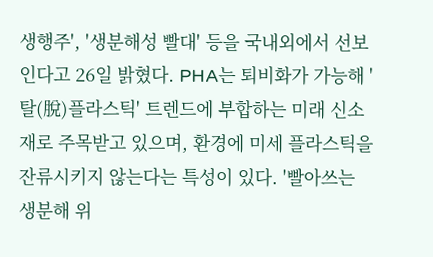생행주', '생분해성 빨대' 등을 국내외에서 선보인다고 26일 밝혔다. PHA는 퇴비화가 가능해 '탈(脫)플라스틱' 트렌드에 부합하는 미래 신소재로 주목받고 있으며, 환경에 미세 플라스틱을 잔류시키지 않는다는 특성이 있다. '빨아쓰는 생분해 위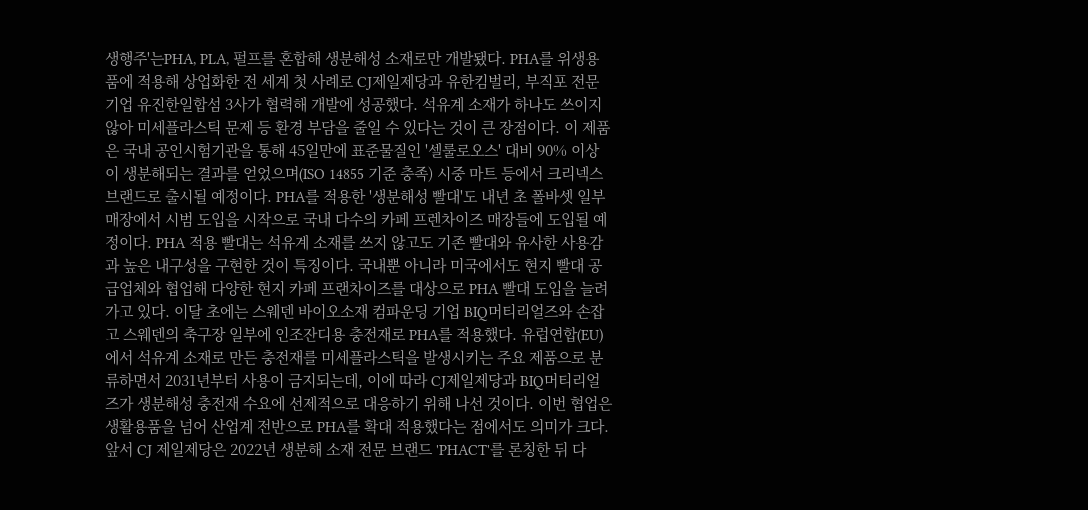생행주'는PHA, PLA, 펄프를 혼합해 생분해성 소재로만 개발됐다. PHA를 위생용품에 적용해 상업화한 전 세계 첫 사례로 CJ제일제당과 유한킴벌리, 부직포 전문기업 유진한일합섬 3사가 협력해 개발에 성공했다. 석유계 소재가 하나도 쓰이지 않아 미세플라스틱 문제 등 환경 부담을 줄일 수 있다는 것이 큰 장점이다. 이 제품은 국내 공인시험기관을 통해 45일만에 표준물질인 '셀룰로오스' 대비 90% 이상이 생분해되는 결과를 얻었으며(ISO 14855 기준 충족) 시중 마트 등에서 크리넥스 브랜드로 출시될 예정이다. PHA를 적용한 '생분해성 빨대'도 내년 초 폴바셋 일부 매장에서 시범 도입을 시작으로 국내 다수의 카페 프렌차이즈 매장들에 도입될 예정이다. PHA 적용 빨대는 석유계 소재를 쓰지 않고도 기존 빨대와 유사한 사용감과 높은 내구성을 구현한 것이 특징이다. 국내뿐 아니라 미국에서도 현지 빨대 공급업체와 협업해 다양한 현지 카페 프랜차이즈를 대상으로 PHA 빨대 도입을 늘려가고 있다. 이달 초에는 스웨덴 바이오소재 컴파운딩 기업 BIQ머티리얼즈와 손잡고 스웨덴의 축구장 일부에 인조잔디용 충전재로 PHA를 적용했다. 유럽연합(EU)에서 석유계 소재로 만든 충전재를 미세플라스틱을 발생시키는 주요 제품으로 분류하면서 2031년부터 사용이 금지되는데, 이에 따라 CJ제일제당과 BIQ머티리얼즈가 생분해성 충전재 수요에 선제적으로 대응하기 위해 나선 것이다. 이번 협업은 생활용품을 넘어 산업계 전반으로 PHA를 확대 적용했다는 점에서도 의미가 크다. 앞서 CJ 제일제당은 2022년 생분해 소재 전문 브랜드 'PHACT'를 론칭한 뒤 다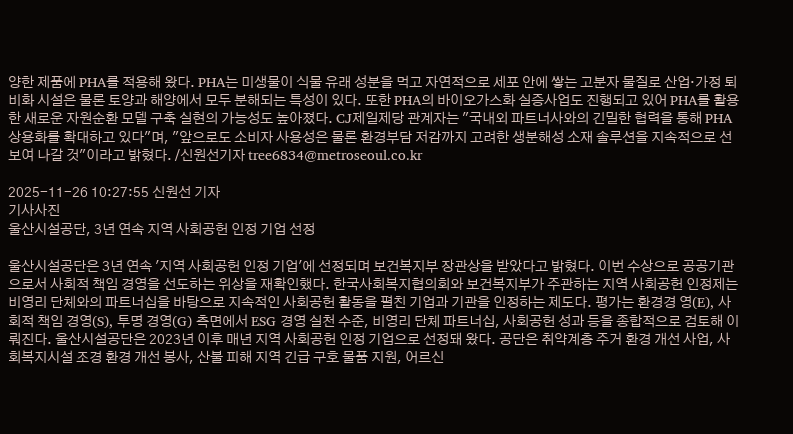양한 제품에 PHA를 적용해 왔다. PHA는 미생물이 식물 유래 성분을 먹고 자연적으로 세포 안에 쌓는 고분자 물질로 산업·가정 퇴비화 시설은 물론 토양과 해양에서 모두 분해되는 특성이 있다. 또한 PHA의 바이오가스화 실증사업도 진행되고 있어 PHA를 활용한 새로운 자원순환 모델 구축 실현의 가능성도 높아졌다. CJ제일제당 관계자는 "국내외 파트너사와의 긴밀한 협력을 통해 PHA 상용화를 확대하고 있다"며, "앞으로도 소비자 사용성은 물론 환경부담 저감까지 고려한 생분해성 소재 솔루션을 지속적으로 선보여 나갈 것"이라고 밝혔다. /신원선기자 tree6834@metroseoul.co.kr

2025-11-26 10:27:55 신원선 기자
기사사진
울산시설공단, 3년 연속 지역 사회공헌 인정 기업 선정

울산시설공단은 3년 연속 '지역 사회공헌 인정 기업'에 선정되며 보건복지부 장관상을 받았다고 밝혔다. 이번 수상으로 공공기관으로서 사회적 책임 경영을 선도하는 위상을 재확인했다. 한국사회복지협의회와 보건복지부가 주관하는 지역 사회공헌 인정제는 비영리 단체와의 파트너십을 바탕으로 지속적인 사회공헌 활동을 펼친 기업과 기관을 인정하는 제도다. 평가는 환경경 영(E), 사회적 책임 경영(S), 투명 경영(G) 측면에서 ESG 경영 실천 수준, 비영리 단체 파트너십, 사회공헌 성과 등을 종합적으로 검토해 이뤄진다. 울산시설공단은 2023년 이후 매년 지역 사회공헌 인정 기업으로 선정돼 왔다. 공단은 취약계층 주거 환경 개선 사업, 사회복지시설 조경 환경 개선 봉사, 산불 피해 지역 긴급 구호 물품 지원, 어르신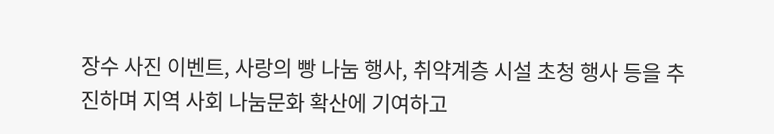장수 사진 이벤트, 사랑의 빵 나눔 행사, 취약계층 시설 초청 행사 등을 추진하며 지역 사회 나눔문화 확산에 기여하고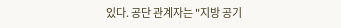있다. 공단 관계자는 "지방 공기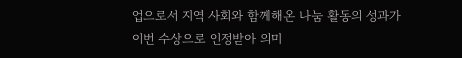업으로서 지역 사회와 함께해온 나눔 활동의 성과가 이번 수상으로 인정받아 의미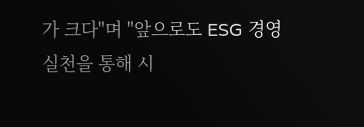가 크다"며 "앞으로도 ESG 경영 실천을 통해 시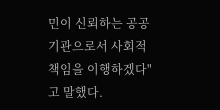민이 신뢰하는 공공기관으로서 사회적 책임을 이행하겠다"고 말했다.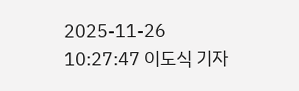2025-11-26 10:27:47 이도식 기자